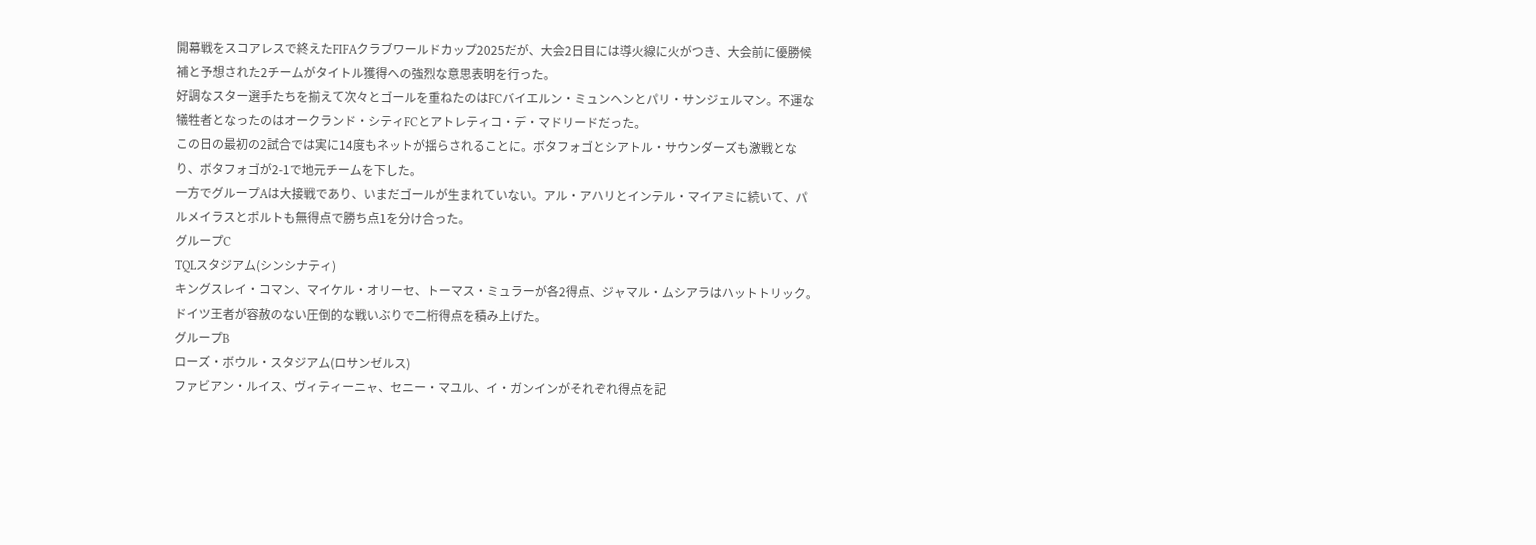開幕戦をスコアレスで終えたFIFAクラブワールドカップ2025だが、大会2日目には導火線に火がつき、大会前に優勝候補と予想された2チームがタイトル獲得への強烈な意思表明を行った。
好調なスター選手たちを揃えて次々とゴールを重ねたのはFCバイエルン・ミュンヘンとパリ・サンジェルマン。不運な犠牲者となったのはオークランド・シティFCとアトレティコ・デ・マドリードだった。
この日の最初の2試合では実に14度もネットが揺らされることに。ボタフォゴとシアトル・サウンダーズも激戦となり、ボタフォゴが2-1で地元チームを下した。
一方でグループAは大接戦であり、いまだゴールが生まれていない。アル・アハリとインテル・マイアミに続いて、パルメイラスとポルトも無得点で勝ち点1を分け合った。
グループC
TQLスタジアム(シンシナティ)
キングスレイ・コマン、マイケル・オリーセ、トーマス・ミュラーが各2得点、ジャマル・ムシアラはハットトリック。ドイツ王者が容赦のない圧倒的な戦いぶりで二桁得点を積み上げた。
グループB
ローズ・ボウル・スタジアム(ロサンゼルス)
ファビアン・ルイス、ヴィティーニャ、セニー・マユル、イ・ガンインがそれぞれ得点を記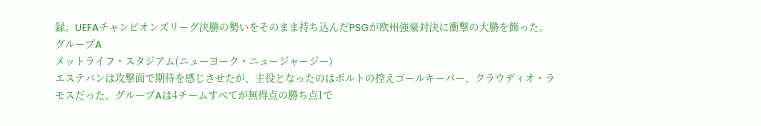録。UEFAチャンピオンズリーグ決勝の勢いをそのまま持ち込んだPSGが欧州強豪対決に衝撃の大勝を飾った。
グループA
メットライフ・スタジアム(ニューヨーク・ニュージャージー)
エステバンは攻撃面で期待を感じさせたが、主役となったのはポルトの控えゴールキーパー、クラウディオ・ラモスだった。グループAは4チームすべてが無得点の勝ち点1で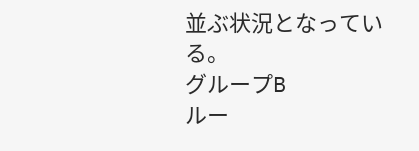並ぶ状況となっている。
グループB
ルー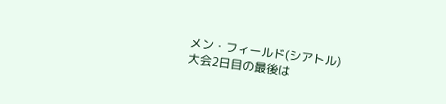メン・フィールド(シアトル)
大会2日目の最後は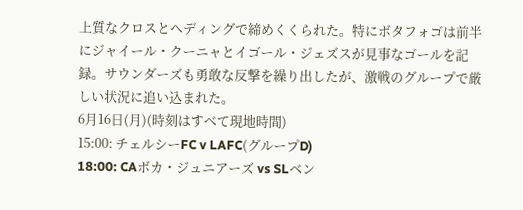上質なクロスとヘディングで締めくくられた。特にボタフォゴは前半にジャイール・クーニャとイゴール・ジェズスが見事なゴールを記録。サウンダーズも勇敢な反撃を繰り出したが、激戦のグループで厳しい状況に追い込まれた。
6月16日(月)(時刻はすべて現地時間)
15:00: チェルシーFC v LAFC(グループD)
18:00: CAボカ・ジュニアーズ vs SLベン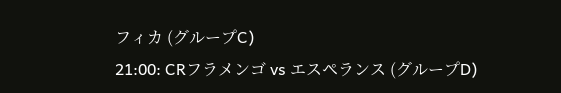フィカ (グループC)
21:00: CRフラメンゴ vs エスペランス (グループD)